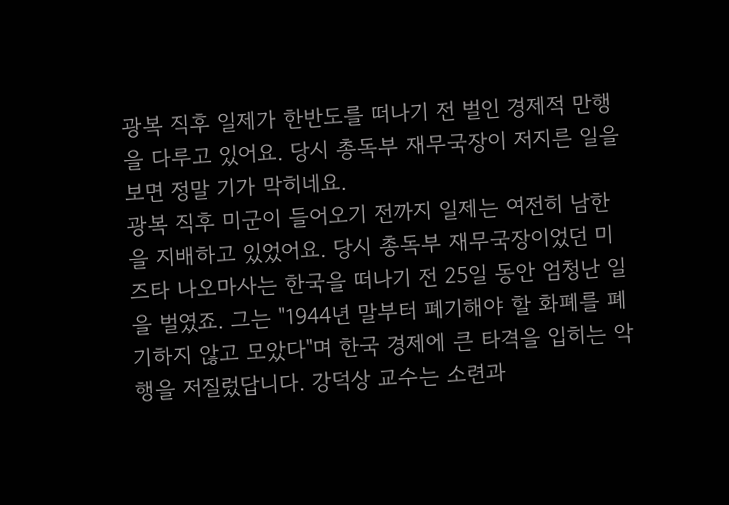광복 직후 일제가 한반도를 떠나기 전 벌인 경제적 만행을 다루고 있어요. 당시 총독부 재무국장이 저지른 일을 보면 정말 기가 막히네요.
광복 직후 미군이 들어오기 전까지 일제는 여전히 남한을 지배하고 있었어요. 당시 총독부 재무국장이었던 미즈타 나오마사는 한국을 떠나기 전 25일 동안 엄청난 일을 벌였죠. 그는 "1944년 말부터 폐기해야 할 화폐를 폐기하지 않고 모았다"며 한국 경제에 큰 타격을 입히는 악행을 저질렀답니다. 강덕상 교수는 소련과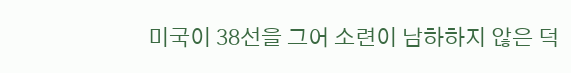미국이 38선을 그어 소련이 남하하지 않은 덕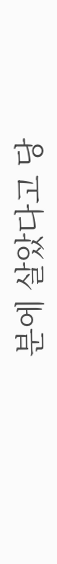분에 살았다고 당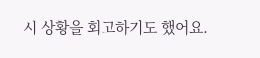시 상황을 회고하기도 했어요.